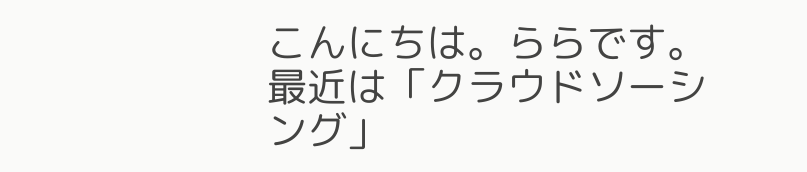こんにちは。ららです。
最近は「クラウドソーシング」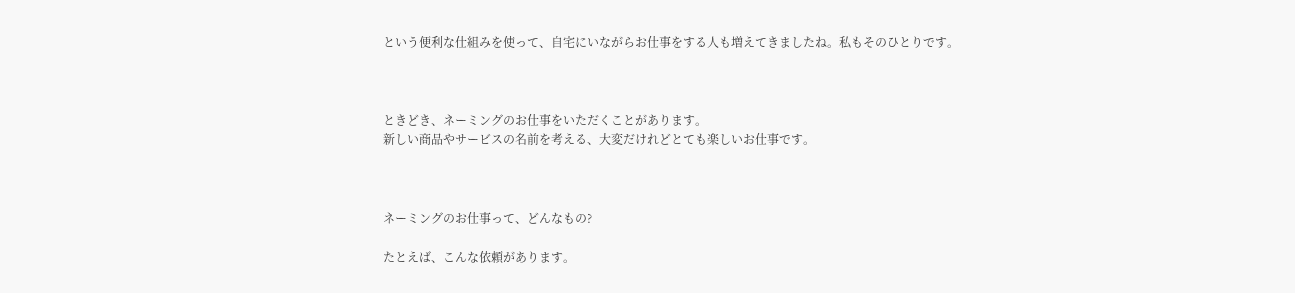という便利な仕組みを使って、自宅にいながらお仕事をする人も増えてきましたね。私もそのひとりです。



ときどき、ネーミングのお仕事をいただくことがあります。
新しい商品やサービスの名前を考える、大変だけれどとても楽しいお仕事です。



ネーミングのお仕事って、どんなもの?

たとえば、こんな依頼があります。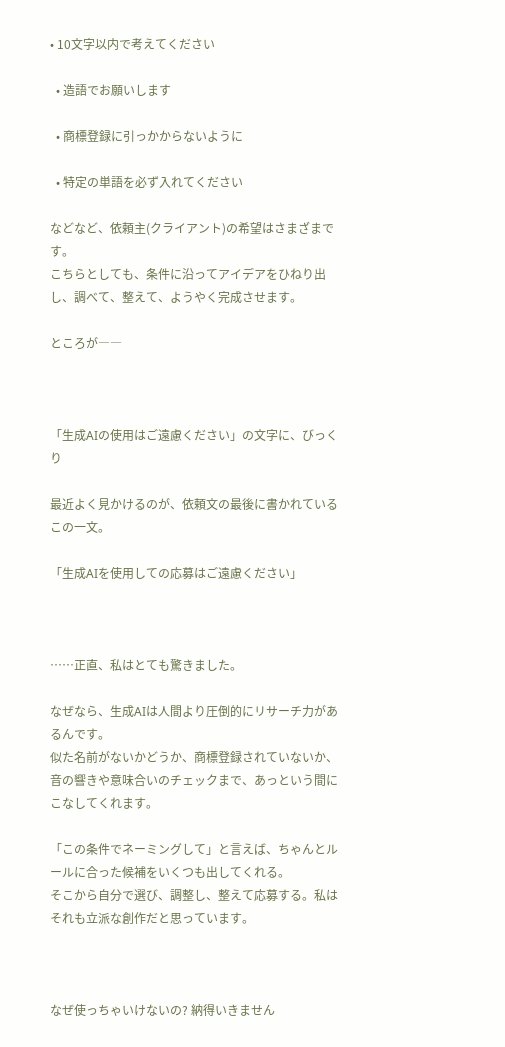• 10文字以内で考えてください

  • 造語でお願いします

  • 商標登録に引っかからないように

  • 特定の単語を必ず入れてください

などなど、依頼主(クライアント)の希望はさまざまです。
こちらとしても、条件に沿ってアイデアをひねり出し、調べて、整えて、ようやく完成させます。

ところが――



「生成AIの使用はご遠慮ください」の文字に、びっくり

最近よく見かけるのが、依頼文の最後に書かれているこの一文。

「生成AIを使用しての応募はご遠慮ください」



……正直、私はとても驚きました。

なぜなら、生成AIは人間より圧倒的にリサーチ力があるんです。
似た名前がないかどうか、商標登録されていないか、音の響きや意味合いのチェックまで、あっという間にこなしてくれます。

「この条件でネーミングして」と言えば、ちゃんとルールに合った候補をいくつも出してくれる。
そこから自分で選び、調整し、整えて応募する。私はそれも立派な創作だと思っています。



なぜ使っちゃいけないの? 納得いきません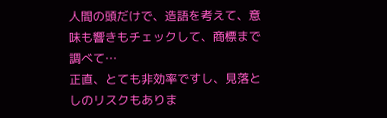人間の頭だけで、造語を考えて、意味も響きもチェックして、商標まで調べて…
正直、とても非効率ですし、見落としのリスクもありま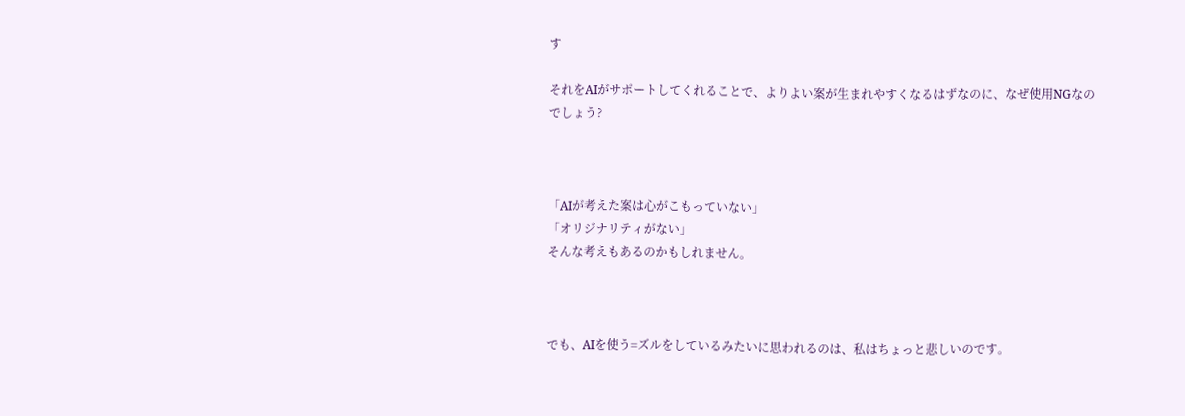す

それをAIがサポートしてくれることで、よりよい案が生まれやすくなるはずなのに、なぜ使用NGなのでしょう?



「AIが考えた案は心がこもっていない」
「オリジナリティがない」
そんな考えもあるのかもしれません。



でも、AIを使う=ズルをしているみたいに思われるのは、私はちょっと悲しいのです。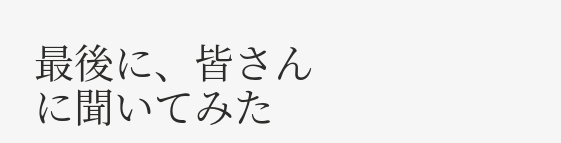最後に、皆さんに聞いてみた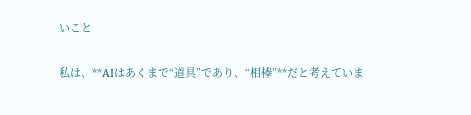いこと

私は、**AIはあくまで“道具”であり、“相棒”**だと考えていま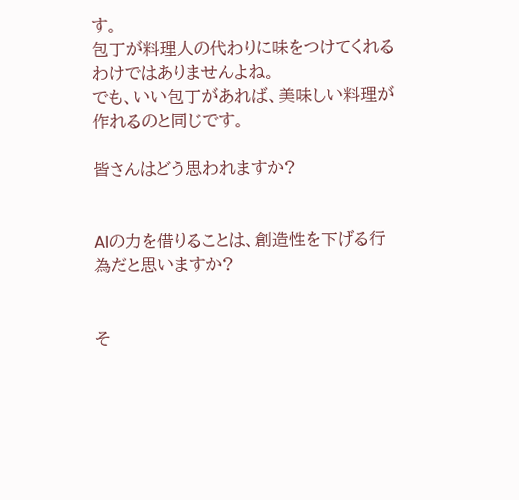す。
包丁が料理人の代わりに味をつけてくれるわけではありませんよね。
でも、いい包丁があれば、美味しい料理が作れるのと同じです。

皆さんはどう思われますか?


AIの力を借りることは、創造性を下げる行為だと思いますか?


そ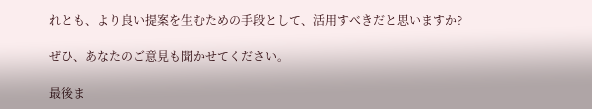れとも、より良い提案を生むための手段として、活用すべきだと思いますか?

ぜひ、あなたのご意見も聞かせてください。

最後ま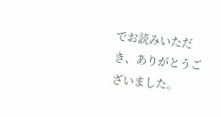でお読みいただき、ありがとうございました。